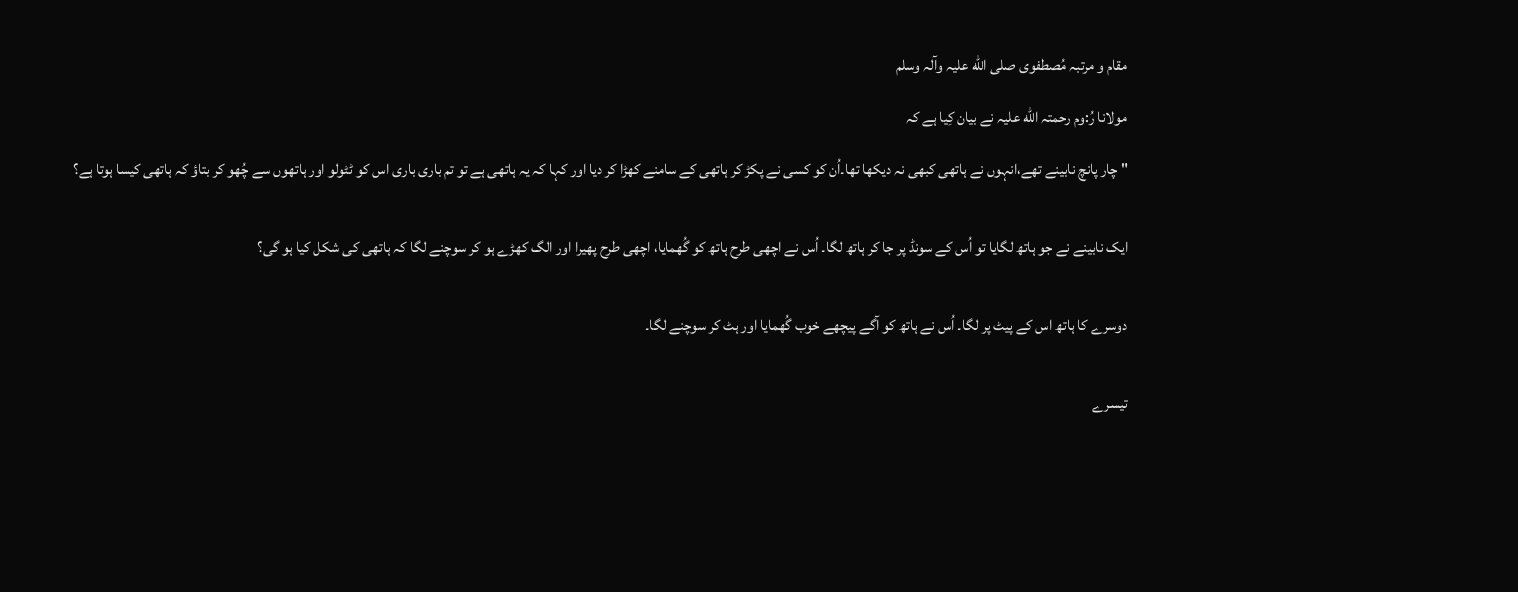مقام و مرتبہ مُصطفوی صلی الله علیہ وآلہ وسلم

مولانا رُ:وم رحمتہ الله علیہ نے بیان کِیا ہے کہ

" چار پانچ نابینے تھے،انہوں نے ہاتھی کبھی نہ دیکھا تھا۔اُن کو کسی نے پکڑ کر ہاتھی کے سامنے کھڑا کر دیا اور کہا کہ یہ ہاتھی ہے تو تم باری باری اس کو ٹٹولو اور ہاتھوں سے چُھو کر بتاؤ کہ ہاتھی کیسا ہوتا ہے؟


ایک نابینے نے جو ہاتھ لگایا تو اُس کے سونڈ پر جا کر ہاتھ لگا۔ اُس نے اچھی طرح ہاتھ کو گُھمایا، اچھی طرح پھیرا اور الگ کھڑے ہو کر سوچنے لگا کہ ہاتھی کی شکل کیا ہو گی؟


دوسرے کا ہاتھ اس کے پیٹ پر لگا۔ اُس نے ہاتھ کو آگے پیچھے خوب گُھمایا اور ہٹ کر سوچنے لگا۔


تیسرے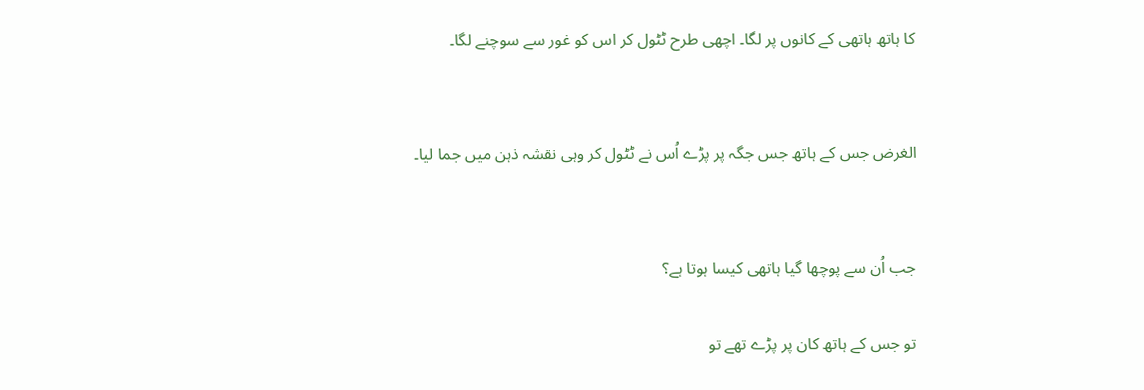کا ہاتھ ہاتھی کے کانوں پر لگا۔ اچھی طرح ٹٹول کر اس کو غور سے سوچنے لگا۔


الغرض جس کے ہاتھ جس جگہ پر پڑے اُس نے ٹٹول کر وہی نقشہ ذہن میں جما لیا۔


جب اُن سے پوچھا گیا ہاتھی کیسا ہوتا ہے؟

تو جس کے ہاتھ کان پر پڑے تھے تو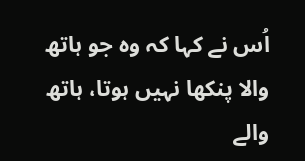اُس نے کہا کہ وہ جو ہاتھ والا پنکھا نہیں ہوتا، ہاتھ والے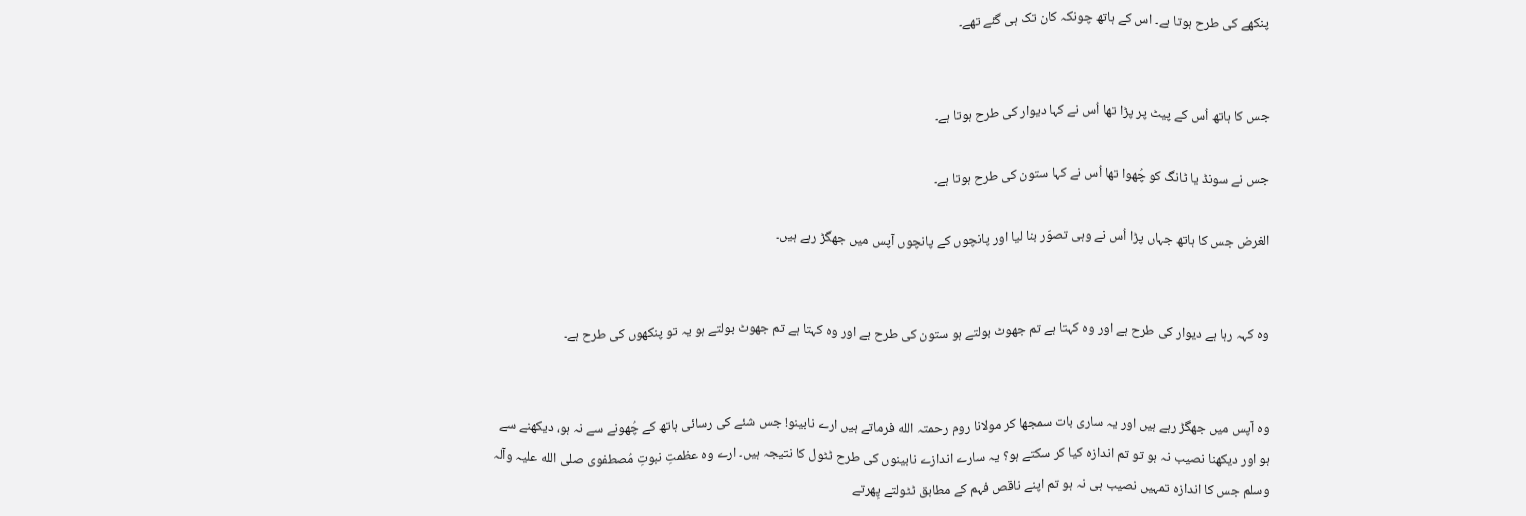پنکھے کی طرح ہوتا ہے۔ اس کے ہاتھ چونکہ کان تک ہی گئے تھے۔


جس کا ہاتھ اُس کے پیٹ پر پڑا تھا اُس نے کہا دیوار کی طرح ہوتا ہے۔

جس نے سونڈ یا ٹانگ کو چُھوا تھا اُس نے کہا ستون کی طرح ہوتا ہے۔

الغرض جس کا ہاتھ جہاں پڑا اُس نے وہی تصوّر بنا لیا اور پانچوں کے پانچوں آپس میں جھگڑ رہے ہیں۔


وہ کہہ رہا ہے دیوار کی طرح ہے اور وہ کہتا ہے تم جھوٹ بولتے ہو ستون کی طرح ہے اور وہ کہتا ہے تم جھوٹ بولتے ہو یہ تو پنکھوں کی طرح ہے۔


وہ آپس میں جھگڑ رہے ہیں اور یہ ساری بات سمجھا کر مولانا روم رحمتہ الله فرماتے ہیں ارے نابینو! جس شئے کی رسائی ہاتھ کے چُھونے سے نہ ہو، دیکھنے سے ہو اور دیکھنا نصیب نہ ہو تو تم اندازہ کیا کر سکتے ہو؟ یہ سارے اندازے نابینوں کی طرح ٹٹول کا نتیجہ ہیں۔ ارے وہ عظمتِ نبوتِ مُصطفوی صلی الله علیہ وآلہ وسلم جس کا اندازہ تمہیں نصیب ہی نہ ہو تم اپنے ناقص فہم کے مطابق ٹٹولتے پِھرتے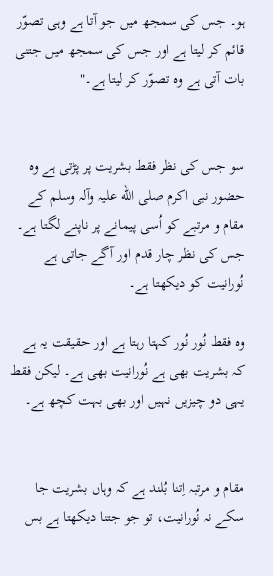ہو۔ جس کی سمجھ میں جو آتا ہے وہی تصوّر قائم کر لیتا ہے اور جس کی سمجھ میں جتنی بات آتی ہے وہ تصوّر کر لیتا ہے۔"


سو جس کی نظر فقط بشریت پر پڑتی ہے وہ حضور نبی اکرم صلی الله علیہ وآلہ وسلم کے مقام و مرتبے کو اُسی پیمانے پر ناپنے لگتا ہے۔ جس کی نظر چار قدم اور آگے جاتی ہے نُورانیت کو دیکھتا ہے۔

وہ فقط نُور نُور کہتا رہتا ہے اور حقیقت یہ ہے کہ بشریت بھی ہے نُورانیت بھی ہے۔ لیکن فقط یہی دو چیزیں نہیں اور بھی بہت کچھ ہے۔


مقام و مرتبہ اِتنا بُلند ہے کہ وہاں بشریت جا سکے نہ نُورانیت، تو جو جتنا دیکھتا ہے بس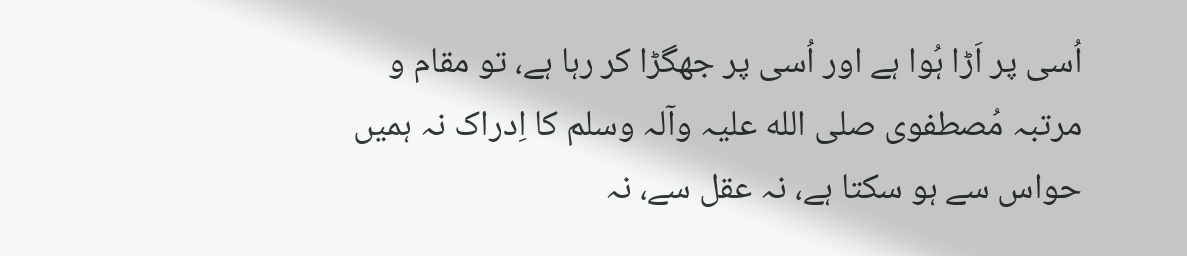اُسی پر اَڑا ہُوا ہے اور اُسی پر جھگڑا کر رہا ہے، تو مقام و مرتبہ مُصطفوی صلی الله علیہ وآلہ وسلم کا اِدراک نہ ہمیں حواس سے ہو سکتا ہے، نہ عقل سے، نہ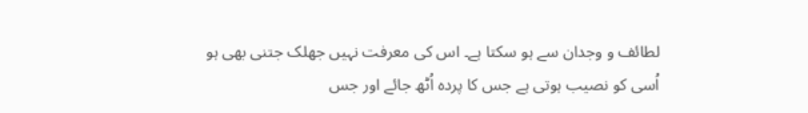لطائف و وجدان سے ہو سکتا ہے۔ اس کی معرفت نہیں جھلک جتنی بھی ہو اُسی کو نصیب ہوتی ہے جس کا پردہ اُٹھ جائے اور جس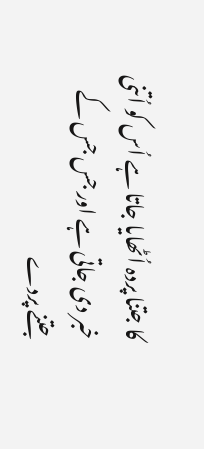کا جتنا پردہ اُٹھایا جاتا ہے اُس کو اُتنی خبر دی جاتی ہے اور جس جس کے جتنے پردے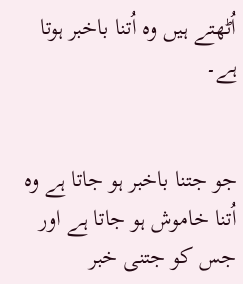اُٹھتے ہیں وہ اُتنا باخبر ہوتا ہے۔


جو جتنا باخبر ہو جاتا ہے وہ اُتنا خاموش ہو جاتا ہے اور جس کو جتنی خبر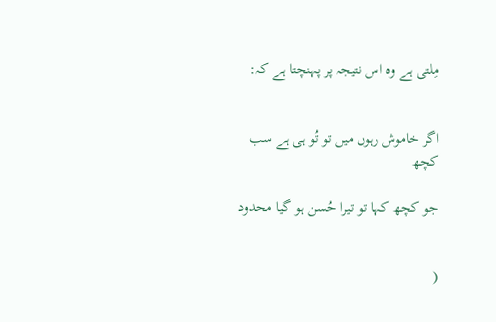مِلتی ہے وہ اس نتیجہ پر پہنچتا ہے کہ:


اگر خاموش رہوں میں تو تُو ہی ہے سب کچھ

جو کچھ کہا تو تیرا حُسن ہو گیا محدود


(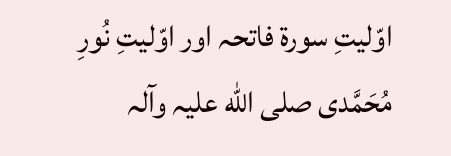اوّلیتِ سورۃ فاتحہ اور اوّلیتِ نُورِ مُحَمَّدی صلی الله علیہ وآلہ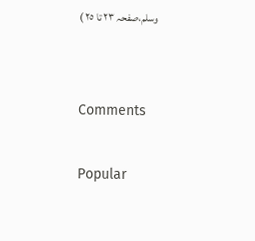وسلم،صفحہ ٢٣ تا ٢٥ )


Comments

Popular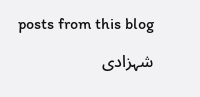posts from this blog

شہزادی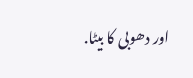اور دھوبی کا بیٹا.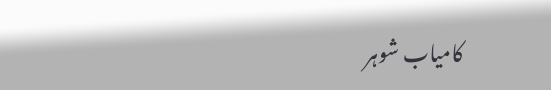کامیاب شوہر